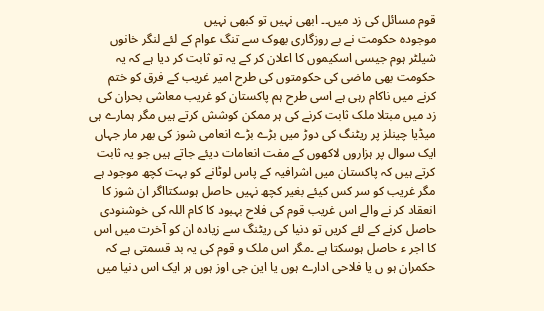قوم مسائل کی زد میں۔۔ ابھی نہیں تو کبھی نہیں
موجودہ حکومت نے بے روزگاری بھوک سے تنگ عوام کے لئے لنگر خانوں شیلٹر ہوم جیسی اسکیموں کا اعلان کر کے یہ تو ثابت کر دیا ہے کہ یہ حکومت بھی ماضی کی حکومتوں کی طرح امیر غریب کے فرق کو ختم کرنے میں ناکام رہی ہے اسی طرح ہم پاکستان کو غریب معاشی بحران کی زد میں مبتلا ملک ثابت کرنے کی ہر ممکن کوشش کرتے ہیں مگر ہمارے ہی میڈیا چینلز پر ریٹنگ کی دوڑ میں بڑے بڑے انعامی شوز کی بھر مار جہاں ایک سوال پر ہزاروں لاکھوں کے مفت انعامات دیئے جاتے ہیں جو یہ ثابت کرتے ہیں کہ پاکستان میں اشرافیہ کے پاس لوٹانے کو بہت کچھ موجود ہے مگر غریب کو سر کس کیئے بغیر کچھ نہیں حاصل ہوسکتااگر ان شوز کا انعقاد کر نے والے اس غریب قوم کی فلاح بہبود کا کام اللہ کی خوشنودی حاصل کرنے کے لئے کریں تو دنیا کی ریٹنگ سے زیادہ ان کو آخرت میں اس کا اجر ء حاصل ہوسکتا ہے ۔مگر اس ملک و قوم کی یہ بد قسمتی ہے کہ حکمران ہو ں یا فلاحی ادارے ہوں یا این جی اوز ہوں ہر ایک اس دنیا میں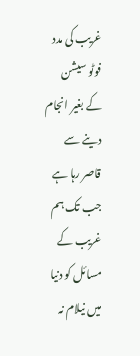غریب کی مدد فوٹو سیشن کے بغیر انجام دینے سے قاصر رہا ہے جب تک ہم غریب کے مسائل کو دنیا میں نیلام نہ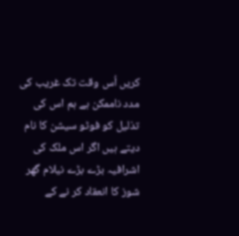کریں اُس وقت تک غریب کی مدد ناممکن ہے ہم اس کی تذلیل کو فوٹو سیشن کا نام دیتے ہیں اگر اس ملک کی اشرافیہ بڑے بڑے نیلام گھر شوز کا انعقاد کر نے کے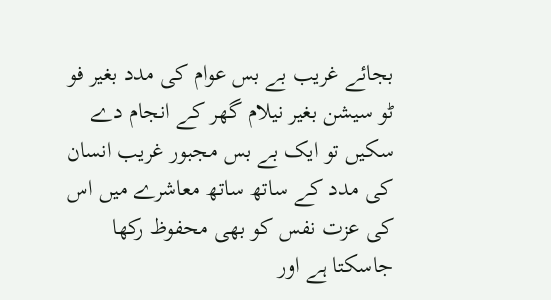بجائے غریب بے بس عوام کی مدد بغیر فو ٹو سیشن بغیر نیلام گھر کے انجام دے سکیں تو ایک بے بس مجبور غریب انسان کی مدد کے ساتھ ساتھ معاشرے میں اس کی عزت نفس کو بھی محفوظ رکھا جاسکتا ہے اور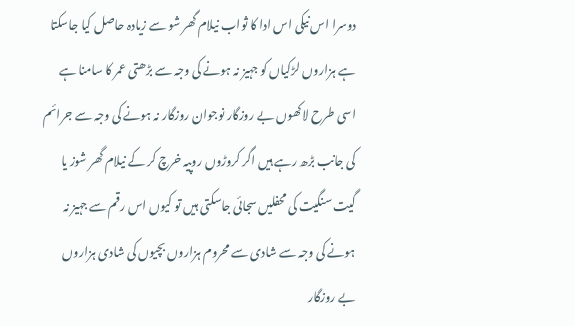دوسرا اس نیکی اس ادا کا ثواب نیلام گھر شو سے زیادہ حاصل کیا جاسکتا ہے ہزاروں لڑکیاں کو جہیز نہ ہونے کی وجہ سے بڑھتی عمر کا سامنا ہے اسی طرح لاکھوں بے روزگار نوجوان روزگار نہ ہونے کی وجہ سے جرائم کی جانب بڑھ رہے ہیں اگر کروڑوں روپیہ خرچ کر کے نیلام گھر شوز یا گیت سنگیت کی محفلیں سجائی جاسکتی ہیں تو کیوں اس رقم سے جہیز نہ ہونے کی وجہ سے شادی سے محروم ہزاروں بچیوں کی شادی ہزاروں بے روزگار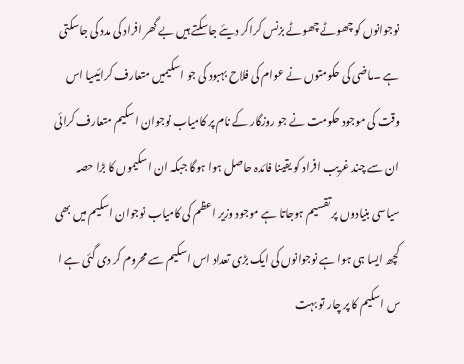نوجوانوں کو چھوٹے چھوٹے بزنس کراکر دیئے جاسکتے ہیں بے گھر افراد کی مدد کی جاسکتی ہے ۔ماضی کی حکومتوں نے عوام کی فلاح بہبود کی جو اسکیمیں متعارف کرائیںیا اس وقت کی موجود حکومت نے جو روزگار کے نام پر کامیاب نوجوان اسکیم متعارف کرائی ان سے چند غریب افراد کو یقینا فائدہ حاصل ہوا ہوگا جبکہ ان اسکیموں کا بڑا حصہ سیاسی بنیادوں پر تقسیم ہوجاتا ہے موجود وزیر اعظم کی کامیاب نوجوان اسکیم میں بھی کچھ ایسا ہی ہوا ہے نوجوانوں کی ایک بڑی تعداد اس اسکیم سے محروم کر دی گئی ہے ا س اسکیم کا پر چار تو بہت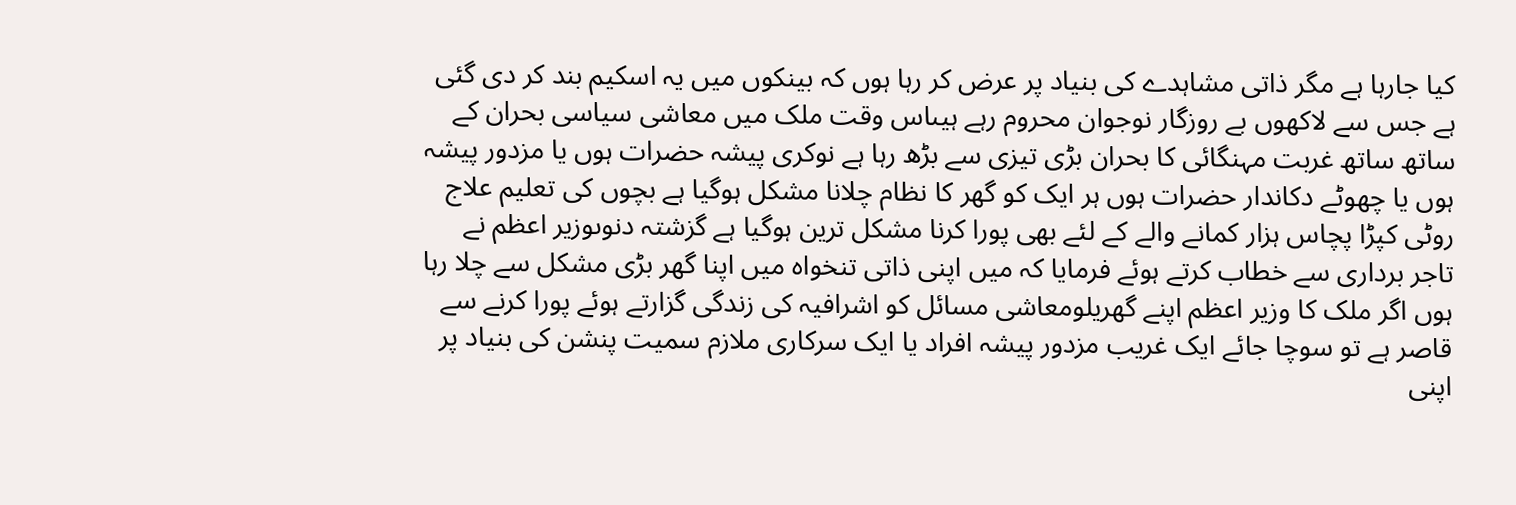کیا جارہا ہے مگر ذاتی مشاہدے کی بنیاد پر عرض کر رہا ہوں کہ بینکوں میں یہ اسکیم بند کر دی گئی ہے جس سے لاکھوں بے روزگار نوجوان محروم رہے ہیںاس وقت ملک میں معاشی سیاسی بحران کے ساتھ ساتھ غربت مہنگائی کا بحران بڑی تیزی سے بڑھ رہا ہے نوکری پیشہ حضرات ہوں یا مزدور پیشہ ہوں یا چھوٹے دکاندار حضرات ہوں ہر ایک کو گھر کا نظام چلانا مشکل ہوگیا ہے بچوں کی تعلیم علاج روٹی کپڑا پچاس ہزار کمانے والے کے لئے بھی پورا کرنا مشکل ترین ہوگیا ہے گزشتہ دنوںوزیر اعظم نے تاجر برداری سے خطاب کرتے ہوئے فرمایا کہ میں اپنی ذاتی تنخواہ میں اپنا گھر بڑی مشکل سے چلا رہا ہوں اگر ملک کا وزیر اعظم اپنے گھریلومعاشی مسائل کو اشرافیہ کی زندگی گزارتے ہوئے پورا کرنے سے قاصر ہے تو سوچا جائے ایک غریب مزدور پیشہ افراد یا ایک سرکاری ملازم سمیت پنشن کی بنیاد پر اپنی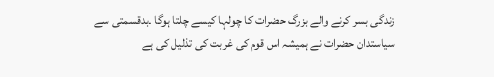زندگی بسر کرنے والے بزرگ حضرات کا چولہا کیسے چلتا ہوگا ۔بدقسمتی سے سیاستدان حضرات نے ہمیشہ اس قوم کی غربت کی تذلیل کی ہے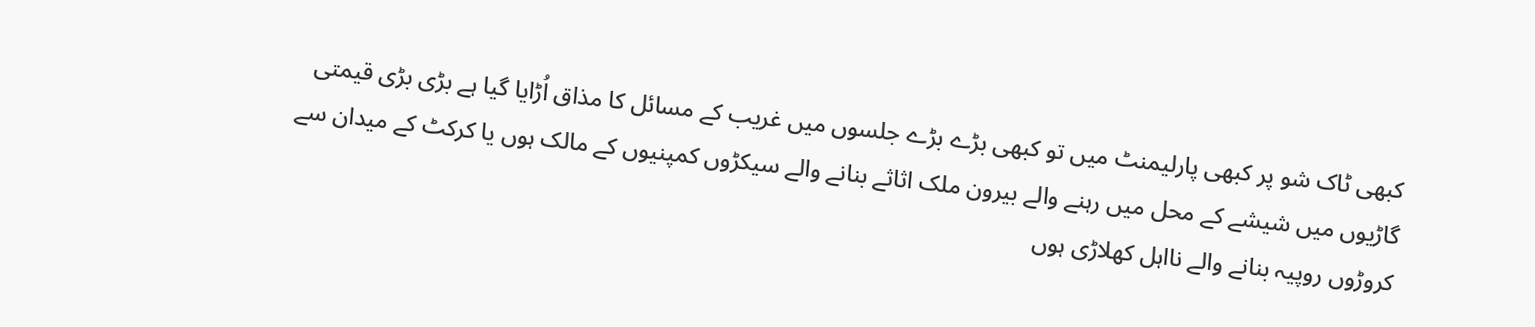کبھی ٹاک شو پر کبھی پارلیمنٹ میں تو کبھی بڑے بڑے جلسوں میں غریب کے مسائل کا مذاق اُڑایا گیا ہے بڑی بڑی قیمتی گاڑیوں میں شیشے کے محل میں رہنے والے بیرون ملک اثاثے بنانے والے سیکڑوں کمپنیوں کے مالک ہوں یا کرکٹ کے میدان سے کروڑوں روپیہ بنانے والے نااہل کھلاڑی ہوں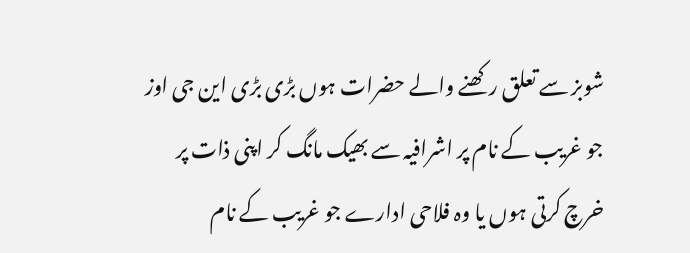شوبز سے تعلق رکھنے والے حضرات ہوں بڑی بڑی این جی اوز جو غریب کے نام پر اشرافیہ سے بھیک مانگ کر اپنی ذات پر خرچ کرتی ہوں یا وہ فلاحی ادارے جو غریب کے نام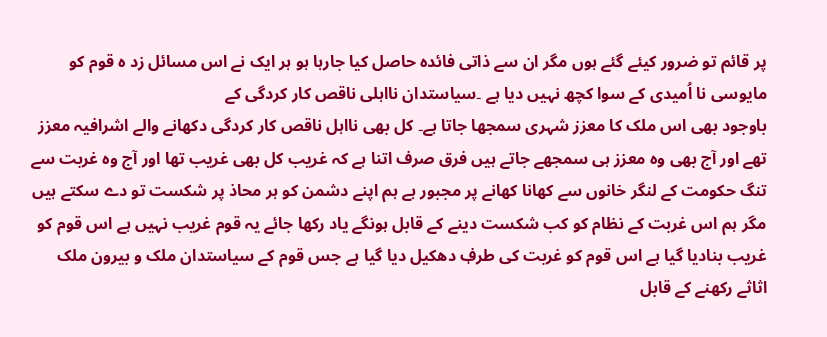پر قائم تو ضرور کیئے گئے ہوں مگر ان سے ذاتی فائدہ حاصل کیا جارہا ہو ہر ایک نے اس مسائل زد ہ قوم کو مایوسی نا اُمیدی کے سوا کچھ نہیں دیا ہے ۔سیاستدان نااہلی ناقص کار کردگی کے
باوجود بھی اس ملک کا معزز شہری سمجھا جاتا ہے۔ کل بھی نااہل ناقص کار کردگی دکھانے والے اشرافیہ معزز تھے اور آج بھی وہ معزز ہی سمجھے جاتے ہیں فرق صرف اتنا ہے کہ غریب کل بھی غریب تھا اور آج وہ غربت سے تنگ حکومت کے لنگر خانوں سے کھانا کھانے پر مجبور ہے ہم اپنے دشمن کو ہر محاذ پر شکست تو دے سکتے ہیں مگر ہم اس غربت کے نظام کو کب شکست دینے کے قابل ہونگے یاد رکھا جائے یہ قوم غریب نہیں ہے اس قوم کو غریب بنادیا گیا ہے اس قوم کو غربت کی طرفٖ دھکیل دیا گیا ہے جس قوم کے سیاستدان ملک و بیرون ملک اثاثے رکھنے کے قابل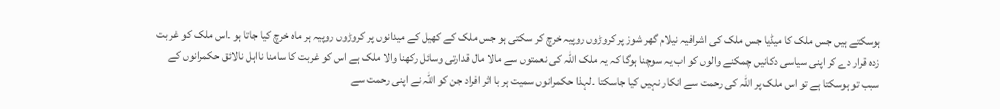ہوسکتے ہیں جس ملک کا میڈیا جس ملک کی اشرافیہ نیلام گھر شوز پر کروڑوں روپیہ خرچ کر سکتی ہو جس ملک کے کھیل کے میدانوں پر کروڑوں روپیہ ہر ماہ خرچ کیا جاتا ہو ۔اس ملک کو غر بت زدہ قرار دے کر اپنی سیاسی دکانیں چمکنے والوں کو اب یہ سوچنا ہوگا کہ یہ ملک اللہ کی نعمتوں سے مالا مال قدارتی وسائل رکھنا والا ملک ہے اس کو غربت کا سامنا نااہل نالائق حکمرانوں کے سبب تو ہوسکتا ہے تو اس ملک پر اللہ کی رحمت سے انکار نہیں کیا جاسکتا ۔لہذا حکمرانوں سمیت ہر با اثر افراد جن کو اللہ نے اپنی رحمت سے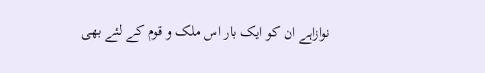نوازاہے ان کو ایک بار اس ملک و قوم کے لئے بھی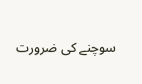سوچنے کی ضرورت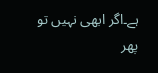ہے۔اگر ابھی نہیں تو پھر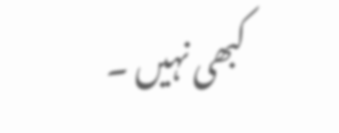کبھی نہیں ۔